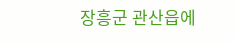장흥군 관산읍에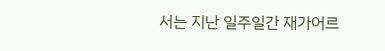서는 지난 일주일간 재가어르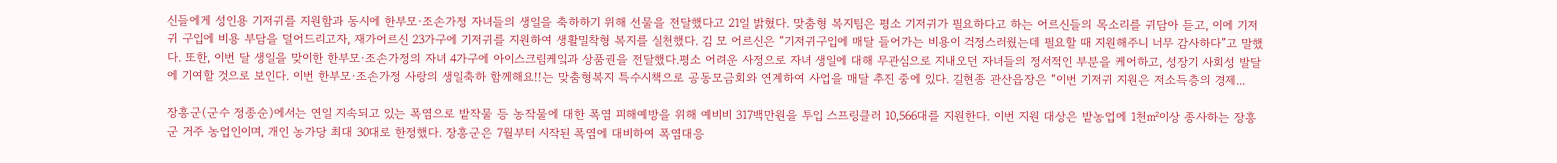신들에게 성인용 기저귀를 지원함과 동시에 한부모·조손가정 자녀들의 생일을 축하하기 위해 선물을 전달했다고 21일 밝혔다. 맞춤형 복지팀은 평소 기저귀가 필요하다고 하는 어르신들의 목소리를 귀담아 듣고, 이에 기저귀 구입에 비용 부담을 덜어드리고자, 재가어르신 23가구에 기저귀를 지원하여 생활밀착형 복지를 실천했다. 김 모 어르신은 “기저귀구입에 매달 들어가는 비용이 걱정스러웠는데 필요할 때 지원해주니 너무 감사하다”고 말했다. 또한, 이번 달 생일을 맞이한 한부모·조손가정의 자녀 4가구에 아이스크림케잌과 상품권을 전달했다.평소 어려운 사정으로 자녀 생일에 대해 무관심으로 지내오던 자녀들의 정서적인 부분을 케어하고, 성장기 사회성 발달에 기여할 것으로 보인다. 이번 한부모·조손가정 사랑의 생일축하 함께해요!!는 맞춤형복지 특수시책으로 공동모금회와 연계하여 사업을 매달 추진 중에 있다. 길현종 관산읍장은 “이번 기저귀 지원은 저소득층의 경제...

장흥군(군수 정종순)에서는 연일 지속되고 있는 폭염으로 밭작물 등 농작물에 대한 폭염 피해예방을 위해 예비비 317백만원을 투입 스프링클러 10,566대를 지원한다. 이번 지원 대상은 밭농업에 1천㎡이상 종사하는 장흥군 거주 농업인이며, 개인 농가당 최대 30대로 한정했다. 장흥군은 7월부터 시작된 폭염에 대비하여 폭염대응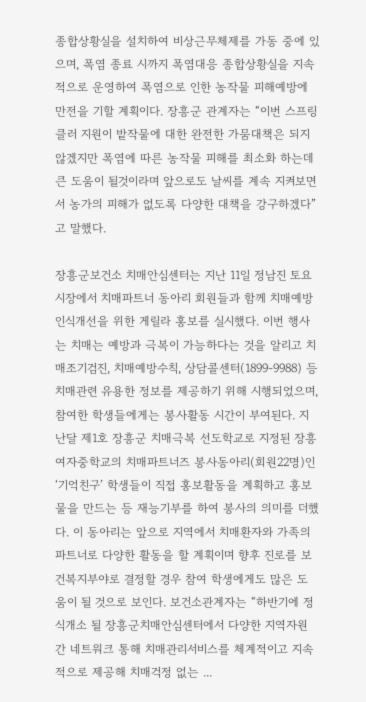종합상황실을 설치하여 비상근무체제를 가동 중에 있으며, 폭염 종료 시까지 폭염대응 종합상황실을 지속적으로 운영하여 폭염으로 인한 농작물 피해예방에 만전을 기할 계획이다. 장흥군 관계자는 “이번 스프링클러 지원이 밭작물에 대한 완전한 가뭄대책은 되지 않겠지만 폭염에 따른 농작물 피해를 최소화 하는데 큰 도움이 될것이라며 앞으로도 날씨를 계속 지켜보면서 농가의 피해가 없도록 다양한 대책을 강구하겠다”고 말했다.

장흥군보건소 치매안심센터는 지난 11일 정남진 토요시장에서 치매파트너 동아리 회원들과 함께 치매예방 인식개선을 위한 게릴라 홍보를 실시했다. 이번 행사는 치매는 예방과 극복이 가능하다는 것을 알리고 치매조기검진, 치매예방수칙, 상담콜센터(1899-9988) 등 치매관련 유용한 정보를 제공하기 위해 시행되었으며, 참여한 학생들에게는 봉사활동 시간이 부여된다. 지난달 제1호 장흥군 치매극복 선도학교로 지정된 장흥여자중학교의 치매파트너즈 봉사동아리(회원22명)인 ‘기억친구’ 학생들이 직접 홍보활동을 계획하고 홍보물을 만드는 등 재능기부를 하여 봉사의 의미를 더했다. 이 동아리는 앞으로 지역에서 치매환자와 가족의 파트너로 다양한 활동을 할 계획이며 향후 진로를 보건복지부야로 결정할 경우 참여 학생에게도 많은 도움이 될 것으로 보인다. 보건소관계자는 “하반기에 정식개소 될 장흥군치매안심센터에서 다양한 지역자원 간 네트워크 통해 치매관리서비스를 체계적이고 지속적으로 제공해 치매걱정 없는 ...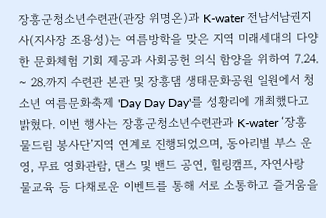장흥군청소년수련관(관장 위명온)과 K-water 전남서남권지사(지사장 조용성)는 여름방학을 맞은 지역 미래세대의 다양한 문화체험 기회 제공과 사회공헌 의식 함양을 위하여 7.24. ~ 28.까지 수련관 본관 및 장흥댐 생태문화공원 일원에서 청소년 여름문화축제 'Day Day Day'를 성황리에 개최했다고 밝혔다. 이번 행사는 장흥군청소년수련관과 K-water ‘장흥 물드림 봉사단’지역 연계로 진행되었으며, 동아리별 부스 운영, 무료 영화관람, 댄스 및 밴드 공연, 힐링캠프, 자연사랑 물교육 등 다채로운 이벤트를 통해 서로 소통하고 즐거움을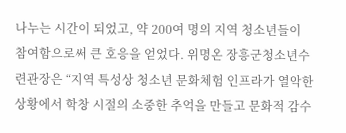나누는 시간이 되었고, 약 200여 명의 지역 청소년들이 참여함으로써 큰 호응을 얻었다. 위명온 장흥군청소년수련관장은 “지역 특성상 청소년 문화체험 인프라가 열악한 상황에서 학창 시절의 소중한 추억을 만들고 문화적 감수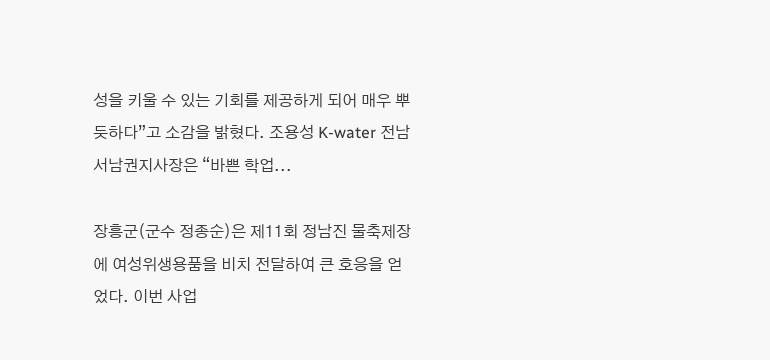성을 키울 수 있는 기회를 제공하게 되어 매우 뿌듯하다”고 소감을 밝혔다. 조용성 K-water 전남서남권지사장은 “바쁜 학업...

장흥군(군수 정종순)은 제11회 정남진 물축제장에 여성위생용품을 비치 전달하여 큰 호응을 얻었다. 이번 사업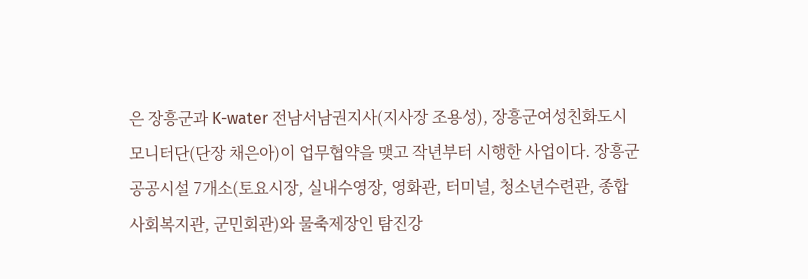은 장흥군과 K-water 전남서남권지사(지사장 조용성), 장흥군여성친화도시 모니터단(단장 채은아)이 업무협약을 맺고 작년부터 시행한 사업이다. 장흥군 공공시설 7개소(토요시장, 실내수영장, 영화관, 터미널, 청소년수련관, 종합사회복지관, 군민회관)와 물축제장인 탐진강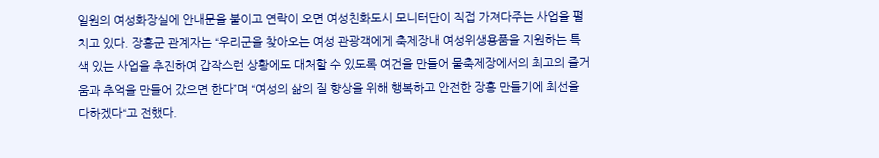일원의 여성화장실에 안내문을 붙이고 연락이 오면 여성친화도시 모니터단이 직접 가져다주는 사업을 펼치고 있다. 장흥군 관계자는 “우리군을 찾아오는 여성 관광객에게 축제장내 여성위생용품을 지원하는 특색 있는 사업을 추진하여 갑작스런 상황에도 대처할 수 있도록 여건을 만들어 물축제장에서의 최고의 즐거움과 추억을 만들어 갔으면 한다”며 “여성의 삶의 질 향상을 위해 행복하고 안전한 장흥 만들기에 최선을 다하겠다“고 전했다.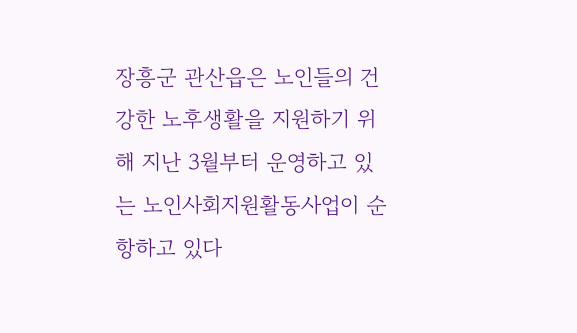장흥군 관산읍은 노인들의 건강한 노후생활을 지원하기 위해 지난 3월부터 운영하고 있는 노인사회지원활동사업이 순항하고 있다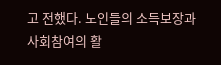고 전했다. 노인들의 소득보장과 사회참여의 활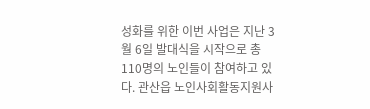성화를 위한 이번 사업은 지난 3월 6일 발대식을 시작으로 총 110명의 노인들이 참여하고 있다. 관산읍 노인사회활동지원사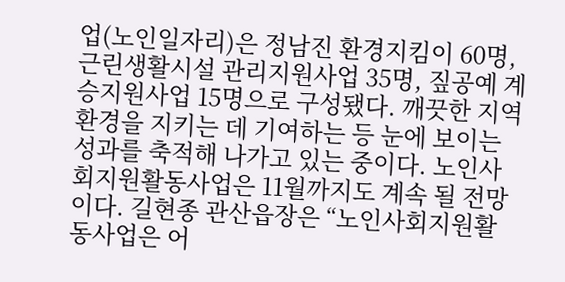업(노인일자리)은 정남진 환경지킴이 60명, 근린생활시설 관리지원사업 35명, 짚공예 계승지원사업 15명으로 구성됐다. 깨끗한 지역 환경을 지키는 데 기여하는 등 눈에 보이는 성과를 축적해 나가고 있는 중이다. 노인사회지원활동사업은 11월까지도 계속 될 전망이다. 길현종 관산읍장은 “노인사회지원활동사업은 어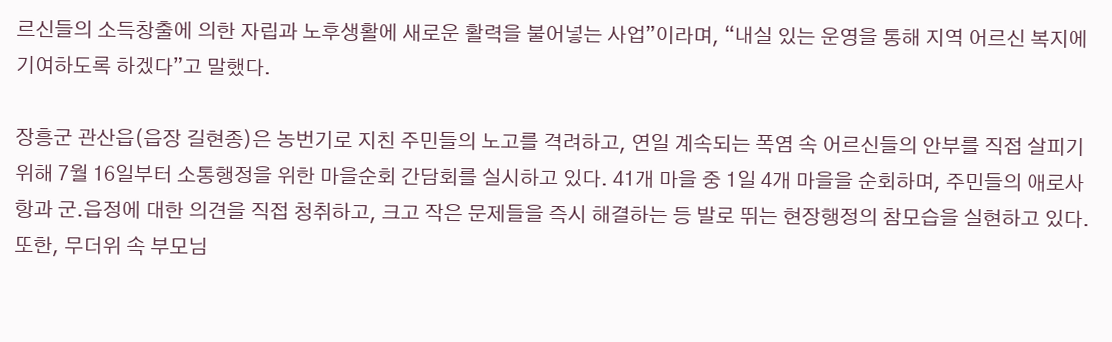르신들의 소득창출에 의한 자립과 노후생활에 새로운 활력을 불어넣는 사업”이라며, “내실 있는 운영을 통해 지역 어르신 복지에 기여하도록 하겠다”고 말했다.

장흥군 관산읍(읍장 길현종)은 농번기로 지친 주민들의 노고를 격려하고, 연일 계속되는 폭염 속 어르신들의 안부를 직접 살피기 위해 7월 16일부터 소통행정을 위한 마을순회 간담회를 실시하고 있다. 41개 마을 중 1일 4개 마을을 순회하며, 주민들의 애로사항과 군․읍정에 대한 의견을 직접 청취하고, 크고 작은 문제들을 즉시 해결하는 등 발로 뛰는 현장행정의 참모습을 실현하고 있다. 또한, 무더위 속 부모님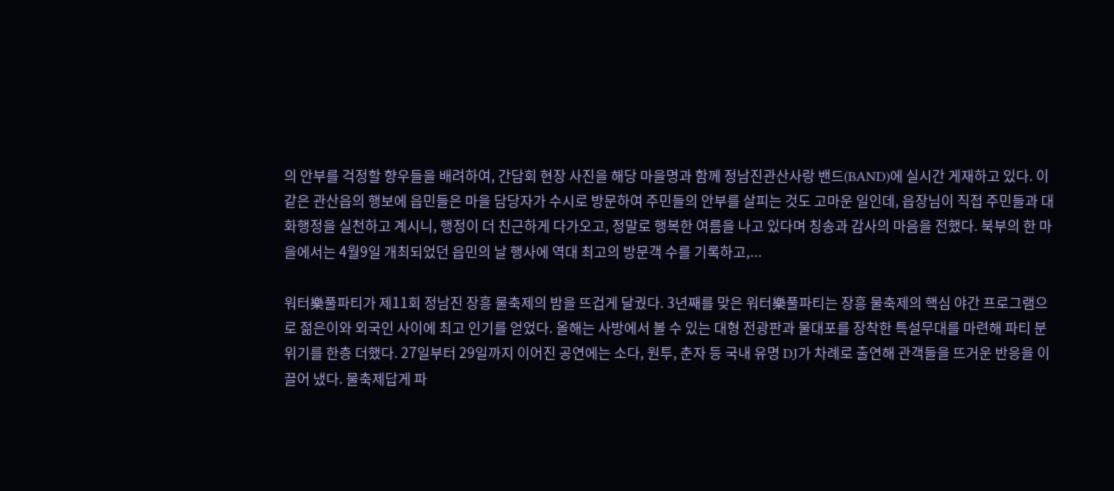의 안부를 걱정할 향우들을 배려하여, 간담회 현장 사진을 해당 마을명과 함께 정남진관산사랑 밴드(BAND)에 실시간 게재하고 있다. 이 같은 관산읍의 행보에 읍민들은 마을 담당자가 수시로 방문하여 주민들의 안부를 살피는 것도 고마운 일인데, 읍장님이 직접 주민들과 대화행정을 실천하고 계시니, 행정이 더 친근하게 다가오고, 정말로 행복한 여름을 나고 있다며 칭송과 감사의 마음을 전했다. 북부의 한 마을에서는 4월9일 개최되었던 읍민의 날 행사에 역대 최고의 방문객 수를 기록하고,...

워터樂풀파티가 제11회 정남진 장흥 물축제의 밤을 뜨겁게 달궜다. 3년째를 맞은 워터樂풀파티는 장흥 물축제의 핵심 야간 프로그램으로 젊은이와 외국인 사이에 최고 인기를 얻었다. 올해는 사방에서 볼 수 있는 대형 전광판과 물대포를 장착한 특설무대를 마련해 파티 분위기를 한층 더했다. 27일부터 29일까지 이어진 공연에는 소다, 원투, 춘자 등 국내 유명 DJ가 차례로 출연해 관객들을 뜨거운 반응을 이끌어 냈다. 물축제답게 파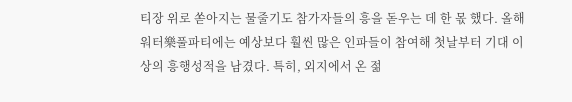티장 위로 쏟아지는 물줄기도 참가자들의 흥을 돋우는 데 한 몫 했다. 올해 워터樂풀파티에는 예상보다 훨씬 많은 인파들이 참여해 첫날부터 기대 이상의 흥행성적을 남겼다. 특히, 외지에서 온 젊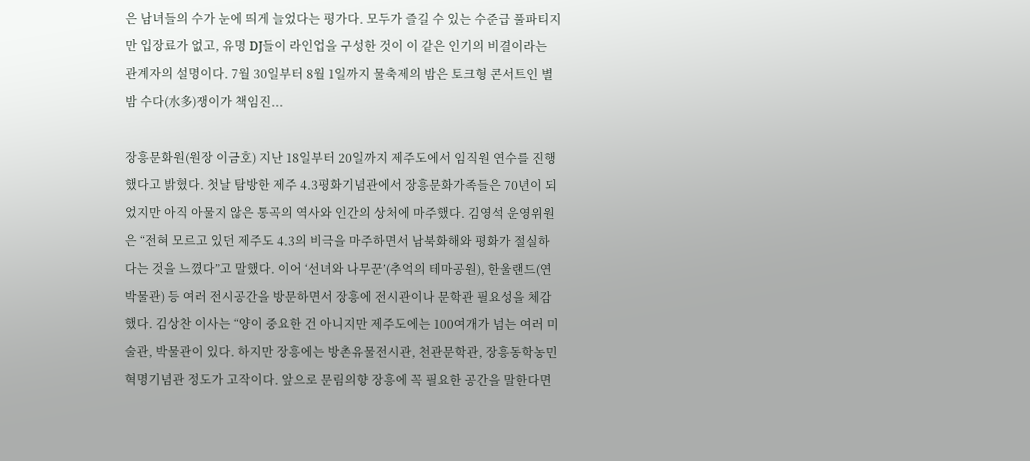은 남녀들의 수가 눈에 띄게 늘었다는 평가다. 모두가 즐길 수 있는 수준급 풀파티지만 입장료가 없고, 유명 DJ들이 라인업을 구성한 것이 이 같은 인기의 비결이라는 관계자의 설명이다. 7월 30일부터 8월 1일까지 물축제의 밤은 토크형 콘서트인 별밤 수다(水多)쟁이가 책임진...

장흥문화원(원장 이금호) 지난 18일부터 20일까지 제주도에서 임직원 연수를 진행했다고 밝혔다. 첫날 탐방한 제주 4.3평화기념관에서 장흥문화가족들은 70년이 되었지만 아직 아물지 않은 통곡의 역사와 인간의 상처에 마주했다. 김영석 운영위원은 “전혀 모르고 있던 제주도 4.3의 비극을 마주하면서 남북화해와 평화가 절실하다는 것을 느꼈다”고 말했다. 이어 ‘선녀와 나무꾼’(추억의 테마공원), 한울랜드(연박물관) 등 여러 전시공간을 방문하면서 장흥에 전시관이나 문학관 필요성을 체감했다. 김상찬 이사는 “양이 중요한 건 아니지만 제주도에는 100여개가 넘는 여러 미술관, 박물관이 있다. 하지만 장흥에는 방촌유물전시관, 천관문학관, 장흥동학농민혁명기념관 정도가 고작이다. 앞으로 문림의향 장흥에 꼭 필요한 공간을 말한다면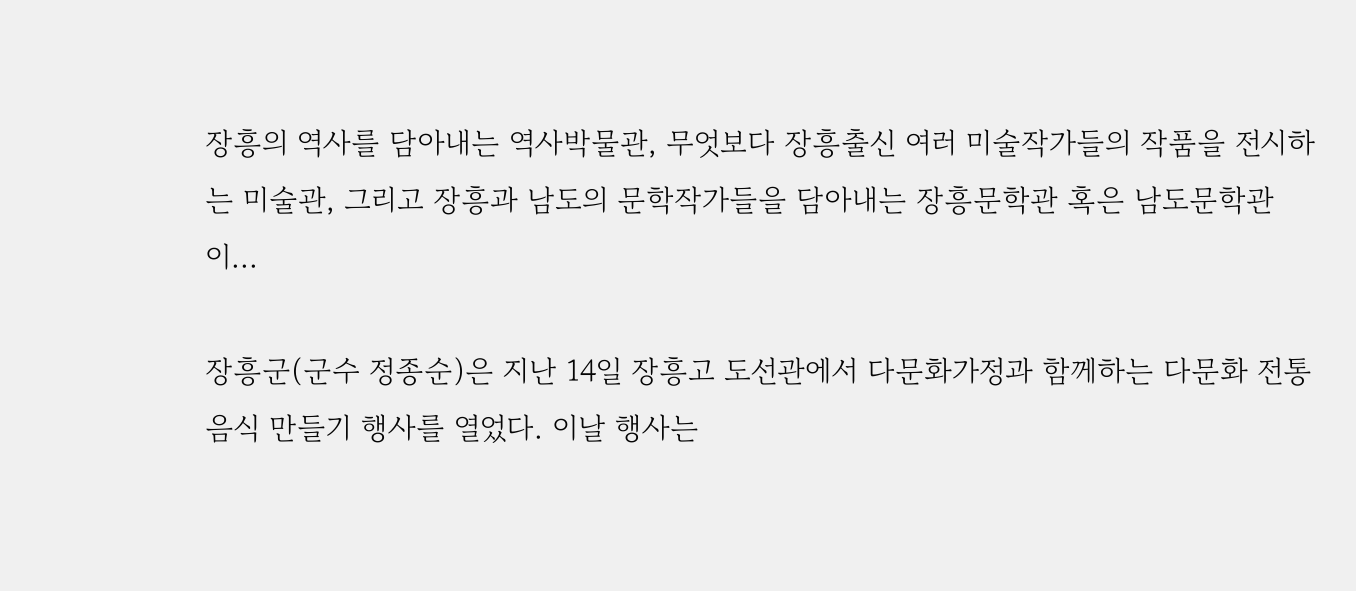장흥의 역사를 담아내는 역사박물관, 무엇보다 장흥출신 여러 미술작가들의 작품을 전시하는 미술관, 그리고 장흥과 남도의 문학작가들을 담아내는 장흥문학관 혹은 남도문학관이...

장흥군(군수 정종순)은 지난 14일 장흥고 도선관에서 다문화가정과 함께하는 다문화 전통 음식 만들기 행사를 열었다. 이날 행사는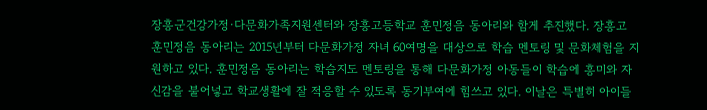장흥군건강가정·다문화가족지원센터와 장흥고등학교 훈민정음 동아리와 함게 추진했다. 장흥고 훈민정음 동아리는 2015년부터 다문화가정 자녀 60여명을 대상으로 학습 멘토링 및 문화체험을 지원하고 있다. 훈민정음 동아리는 학습지도 멘토링을 통해 다문화가정 아동들이 학습에 흥미와 자신감을 불어넣고 학교생활에 잘 적응할 수 있도록 동기부여에 힘쓰고 있다. 이날은 특별히 아이들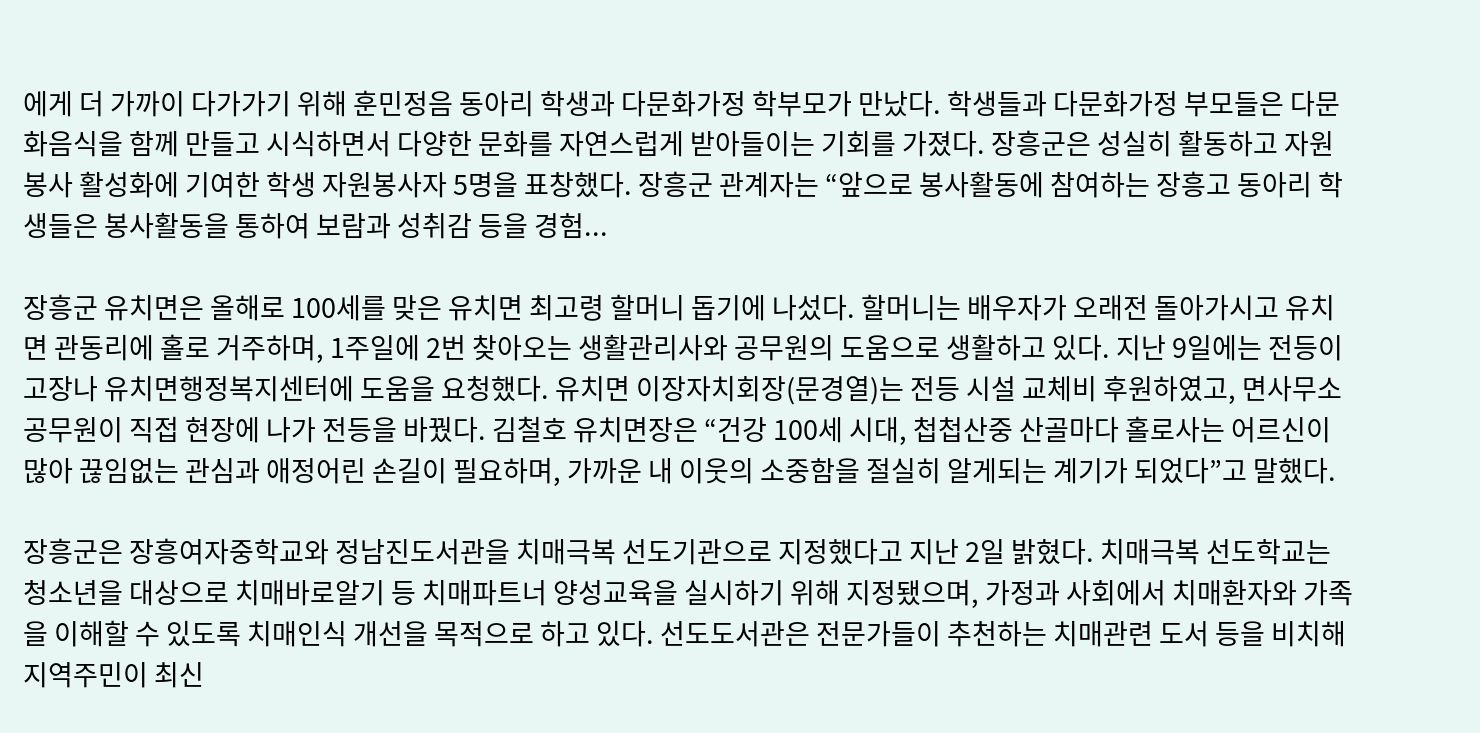에게 더 가까이 다가가기 위해 훈민정음 동아리 학생과 다문화가정 학부모가 만났다. 학생들과 다문화가정 부모들은 다문화음식을 함께 만들고 시식하면서 다양한 문화를 자연스럽게 받아들이는 기회를 가졌다. 장흥군은 성실히 활동하고 자원봉사 활성화에 기여한 학생 자원봉사자 5명을 표창했다. 장흥군 관계자는 “앞으로 봉사활동에 참여하는 장흥고 동아리 학생들은 봉사활동을 통하여 보람과 성취감 등을 경험...

장흥군 유치면은 올해로 100세를 맞은 유치면 최고령 할머니 돕기에 나섰다. 할머니는 배우자가 오래전 돌아가시고 유치면 관동리에 홀로 거주하며, 1주일에 2번 찾아오는 생활관리사와 공무원의 도움으로 생활하고 있다. 지난 9일에는 전등이 고장나 유치면행정복지센터에 도움을 요청했다. 유치면 이장자치회장(문경열)는 전등 시설 교체비 후원하였고, 면사무소 공무원이 직접 현장에 나가 전등을 바꿨다. 김철호 유치면장은 “건강 100세 시대, 첩첩산중 산골마다 홀로사는 어르신이 많아 끊임없는 관심과 애정어린 손길이 필요하며, 가까운 내 이웃의 소중함을 절실히 알게되는 계기가 되었다”고 말했다.

장흥군은 장흥여자중학교와 정남진도서관을 치매극복 선도기관으로 지정했다고 지난 2일 밝혔다. 치매극복 선도학교는 청소년을 대상으로 치매바로알기 등 치매파트너 양성교육을 실시하기 위해 지정됐으며, 가정과 사회에서 치매환자와 가족을 이해할 수 있도록 치매인식 개선을 목적으로 하고 있다. 선도도서관은 전문가들이 추천하는 치매관련 도서 등을 비치해 지역주민이 최신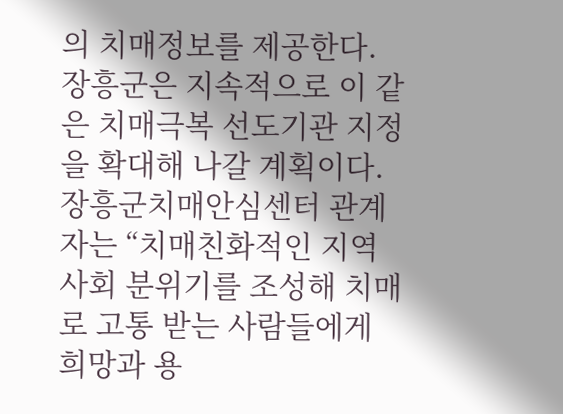의 치매정보를 제공한다. 장흥군은 지속적으로 이 같은 치매극복 선도기관 지정을 확대해 나갈 계획이다. 장흥군치매안심센터 관계자는 “치매친화적인 지역사회 분위기를 조성해 치매로 고통 받는 사람들에게 희망과 용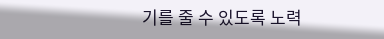기를 줄 수 있도록 노력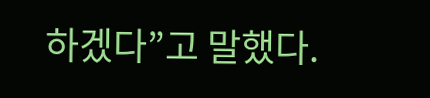하겠다”고 말했다.